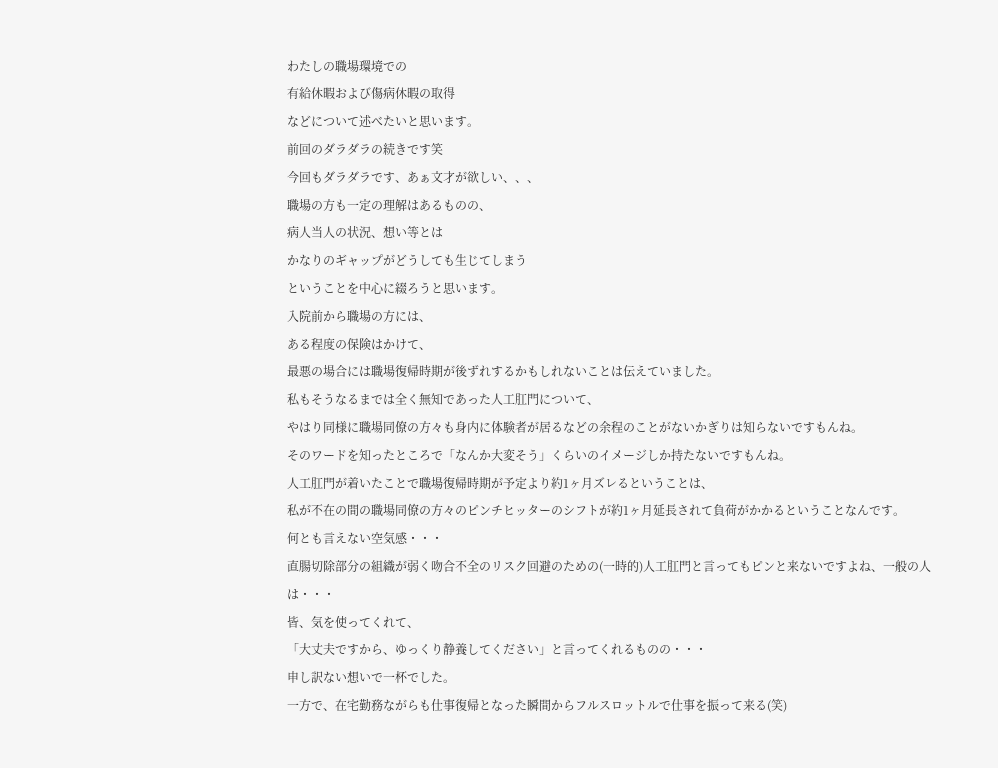わたしの職場環境での
有給休暇および傷病休暇の取得
などについて述べたいと思います。
前回のダラダラの続きです笑
今回もダラダラです、あぁ文才が欲しい、、、
職場の方も一定の理解はあるものの、
病人当人の状況、想い等とは
かなりのギャップがどうしても生じてしまう
ということを中心に綴ろうと思います。
入院前から職場の方には、
ある程度の保険はかけて、
最悪の場合には職場復帰時期が後ずれするかもしれないことは伝えていました。
私もそうなるまでは全く無知であった人工肛門について、
やはり同様に職場同僚の方々も身内に体験者が居るなどの余程のことがないかぎりは知らないですもんね。
そのワードを知ったところで「なんか大変そう」くらいのイメージしか持たないですもんね。
人工肛門が着いたことで職場復帰時期が予定より約1ヶ月ズレるということは、
私が不在の間の職場同僚の方々のピンチヒッターのシフトが約1ヶ月延長されて負荷がかかるということなんです。
何とも言えない空気感・・・
直腸切除部分の組織が弱く吻合不全のリスク回避のための(一時的)人工肛門と言ってもピンと来ないですよね、一般の人は・・・
皆、気を使ってくれて、
「大丈夫ですから、ゆっくり静養してください」と言ってくれるものの・・・
申し訳ない想いで一杯でした。
一方で、在宅勤務ながらも仕事復帰となった瞬間からフルスロットルで仕事を振って来る(笑)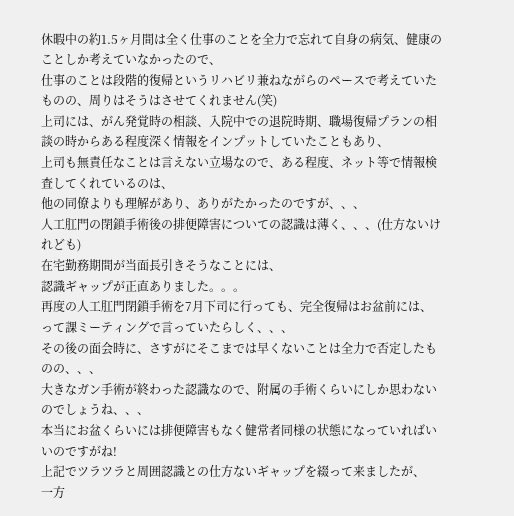休暇中の約1.5ヶ月間は全く仕事のことを全力で忘れて自身の病気、健康のことしか考えていなかったので、
仕事のことは段階的復帰というリハビリ兼ねながらのペースで考えていたものの、周りはそうはさせてくれません(笑)
上司には、がん発覚時の相談、入院中での退院時期、職場復帰プランの相談の時からある程度深く情報をインプットしていたこともあり、
上司も無責任なことは言えない立場なので、ある程度、ネット等で情報検査してくれているのは、
他の同僚よりも理解があり、ありがたかったのですが、、、
人工肛門の閉鎖手術後の排便障害についての認識は薄く、、、(仕方ないけれども)
在宅勤務期間が当面長引きそうなことには、
認識ギャップが正直ありました。。。
再度の人工肛門閉鎖手術を7月下司に行っても、完全復帰はお盆前には、って課ミーティングで言っていたらしく、、、
その後の面会時に、さすがにそこまでは早くないことは全力で否定したものの、、、
大きなガン手術が終わった認識なので、附属の手術くらいにしか思わないのでしょうね、、、
本当にお盆くらいには排便障害もなく健常者同様の状態になっていればいいのですがね!
上記でツラツラと周囲認識との仕方ないギャップを綴って来ましたが、
一方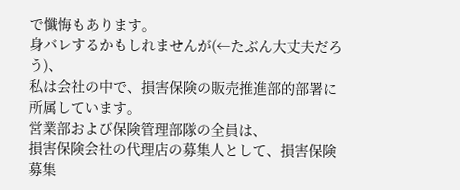で懺悔もあります。
身バレするかもしれませんが(←たぶん大丈夫だろう)、
私は会社の中で、損害保険の販売推進部的部署に所属しています。
営業部および保険管理部隊の全員は、
損害保険会社の代理店の募集人として、損害保険募集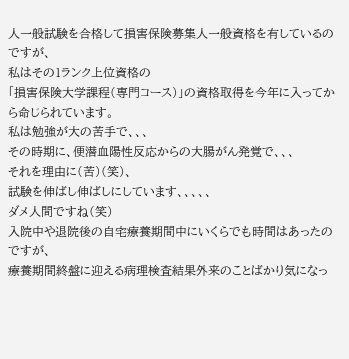人一般試験を合格して損害保険募集人一般資格を有しているのですが、
私はその1ランク上位資格の
「損害保険大学課程(専門コース)」の資格取得を今年に入ってから命じられています。
私は勉強が大の苦手で、、、
その時期に、便潜血陽性反応からの大腸がん発覚で、、、
それを理由に(苦)(笑)、
試験を伸ばし伸ばしにしています、、、、、
ダメ人間ですね(笑)
入院中や退院後の自宅療養期間中にいくらでも時間はあったのですが、
療養期間終盤に迎える病理検査結果外来のことばかり気になっ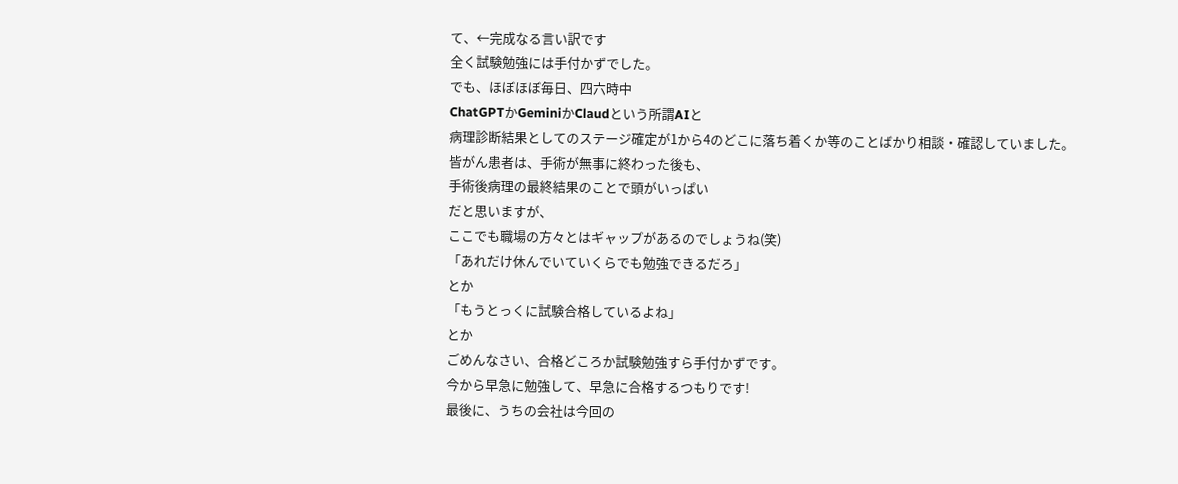て、←完成なる言い訳です
全く試験勉強には手付かずでした。
でも、ほぼほぼ毎日、四六時中
ChatGPTかGeminiかClaudという所謂AIと
病理診断結果としてのステージ確定が1から4のどこに落ち着くか等のことばかり相談・確認していました。
皆がん患者は、手術が無事に終わった後も、
手術後病理の最終結果のことで頭がいっぱい
だと思いますが、
ここでも職場の方々とはギャップがあるのでしょうね(笑)
「あれだけ休んでいていくらでも勉強できるだろ」
とか
「もうとっくに試験合格しているよね」
とか
ごめんなさい、合格どころか試験勉強すら手付かずです。
今から早急に勉強して、早急に合格するつもりです!
最後に、うちの会社は今回の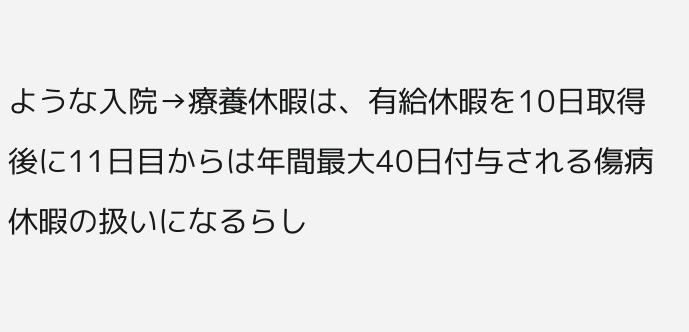ような入院→療養休暇は、有給休暇を10日取得後に11日目からは年間最大40日付与される傷病休暇の扱いになるらし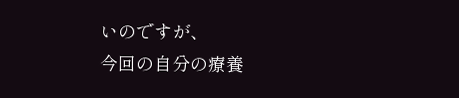いのですが、
今回の自分の療養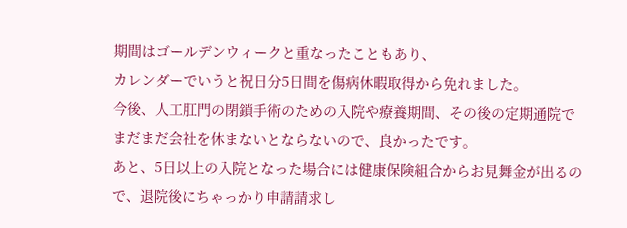期間はゴールデンウィークと重なったこともあり、
カレンダーでいうと祝日分5日間を傷病休暇取得から免れました。
今後、人工肛門の閉鎖手術のための入院や療養期間、その後の定期通院でまだまだ会社を休まないとならないので、良かったです。
あと、5日以上の入院となった場合には健康保険組合からお見舞金が出るので、退院後にちゃっかり申請請求し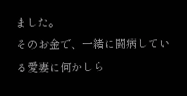ました。
そのお金で、一緒に闘病している愛妻に何かしら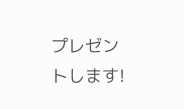プレゼントします!